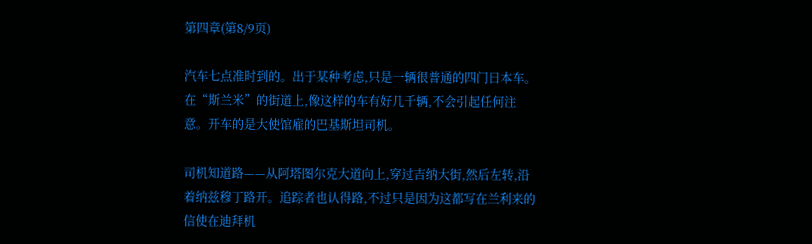第四章(第8/9页)

汽车七点准时到的。出于某种考虑,只是一辆很普通的四门日本车。在“斯兰米”的街道上,像这样的车有好几千辆,不会引起任何注意。开车的是大使馆雇的巴基斯坦司机。

司机知道路——从阿塔图尔克大道向上,穿过吉纳大街,然后左转,沿着纳兹穆丁路开。追踪者也认得路,不过只是因为这都写在兰利来的信使在迪拜机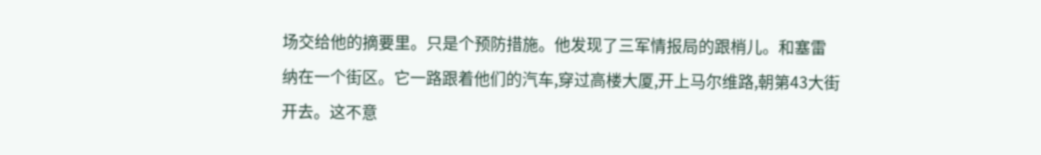场交给他的摘要里。只是个预防措施。他发现了三军情报局的跟梢儿。和塞雷纳在一个街区。它一路跟着他们的汽车,穿过高楼大厦,开上马尔维路,朝第43大街开去。这不意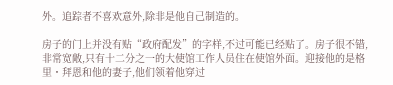外。追踪者不喜欢意外,除非是他自己制造的。

房子的门上并没有贴“政府配发”的字样,不过可能已经贴了。房子很不错,非常宽敞,只有十二分之一的大使馆工作人员住在使馆外面。迎接他的是格里・拜恩和他的妻子,他们领着他穿过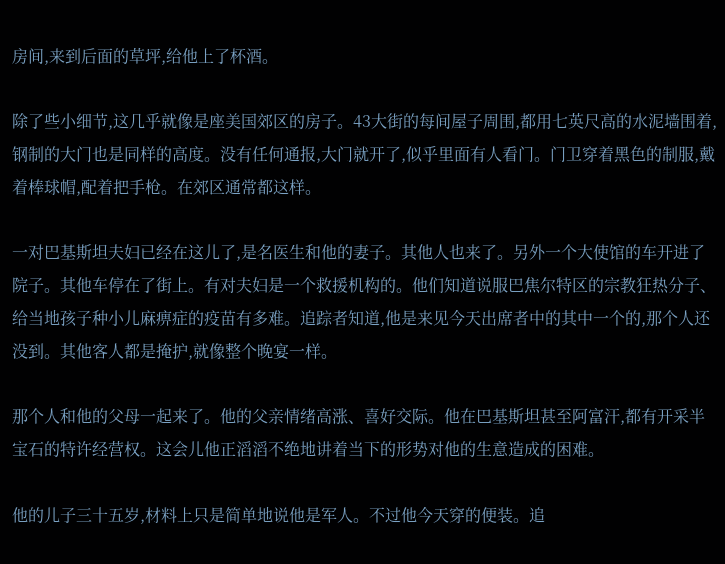房间,来到后面的草坪,给他上了杯酒。

除了些小细节,这几乎就像是座美国郊区的房子。43大街的每间屋子周围,都用七英尺高的水泥墙围着,钢制的大门也是同样的高度。没有任何通报,大门就开了,似乎里面有人看门。门卫穿着黑色的制服,戴着棒球帽,配着把手枪。在郊区通常都这样。

一对巴基斯坦夫妇已经在这儿了,是名医生和他的妻子。其他人也来了。另外一个大使馆的车开进了院子。其他车停在了街上。有对夫妇是一个救援机构的。他们知道说服巴焦尔特区的宗教狂热分子、给当地孩子种小儿麻痹症的疫苗有多难。追踪者知道,他是来见今天出席者中的其中一个的,那个人还没到。其他客人都是掩护,就像整个晚宴一样。

那个人和他的父母一起来了。他的父亲情绪高涨、喜好交际。他在巴基斯坦甚至阿富汗,都有开采半宝石的特许经营权。这会儿他正滔滔不绝地讲着当下的形势对他的生意造成的困难。

他的儿子三十五岁,材料上只是简单地说他是军人。不过他今天穿的便装。追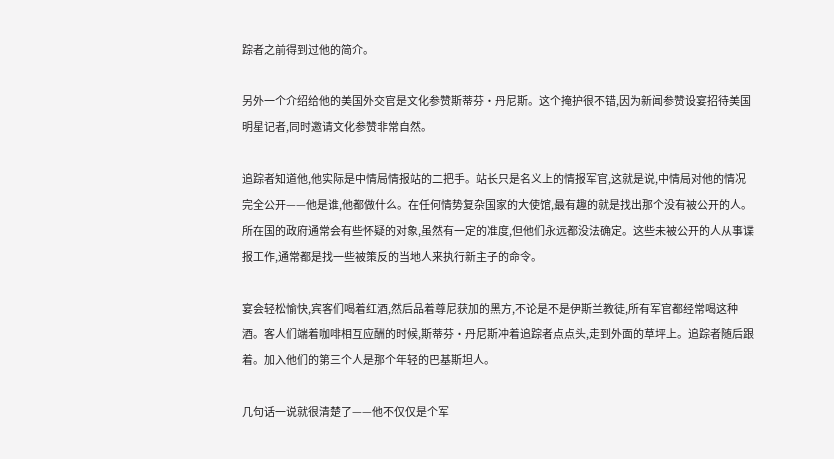踪者之前得到过他的简介。

另外一个介绍给他的美国外交官是文化参赞斯蒂芬・丹尼斯。这个掩护很不错,因为新闻参赞设宴招待美国明星记者,同时邀请文化参赞非常自然。

追踪者知道他,他实际是中情局情报站的二把手。站长只是名义上的情报军官,这就是说,中情局对他的情况完全公开——他是谁,他都做什么。在任何情势复杂国家的大使馆,最有趣的就是找出那个没有被公开的人。所在国的政府通常会有些怀疑的对象,虽然有一定的准度,但他们永远都没法确定。这些未被公开的人从事谍报工作,通常都是找一些被策反的当地人来执行新主子的命令。

宴会轻松愉快,宾客们喝着红酒,然后品着尊尼获加的黑方,不论是不是伊斯兰教徒,所有军官都经常喝这种酒。客人们端着咖啡相互应酬的时候,斯蒂芬・丹尼斯冲着追踪者点点头,走到外面的草坪上。追踪者随后跟着。加入他们的第三个人是那个年轻的巴基斯坦人。

几句话一说就很清楚了——他不仅仅是个军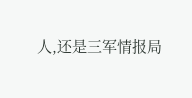人,还是三军情报局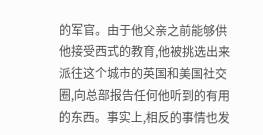的军官。由于他父亲之前能够供他接受西式的教育,他被挑选出来派往这个城市的英国和美国社交圈,向总部报告任何他听到的有用的东西。事实上,相反的事情也发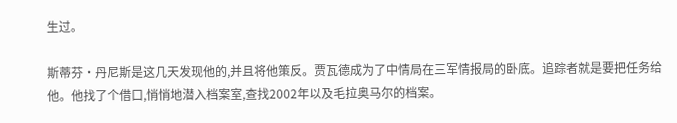生过。

斯蒂芬・丹尼斯是这几天发现他的,并且将他策反。贾瓦德成为了中情局在三军情报局的卧底。追踪者就是要把任务给他。他找了个借口,悄悄地潜入档案室,查找2002年以及毛拉奥马尔的档案。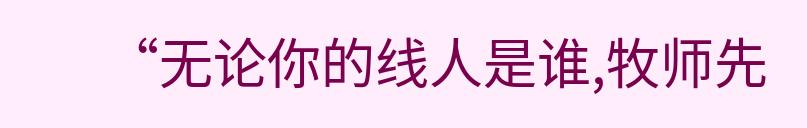“无论你的线人是谁,牧师先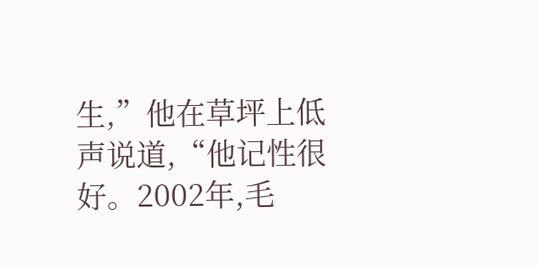生,”他在草坪上低声说道,“他记性很好。2002年,毛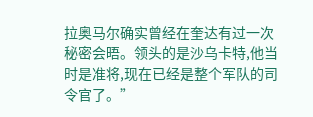拉奥马尔确实曾经在奎达有过一次秘密会晤。领头的是沙乌卡特,他当时是准将,现在已经是整个军队的司令官了。”